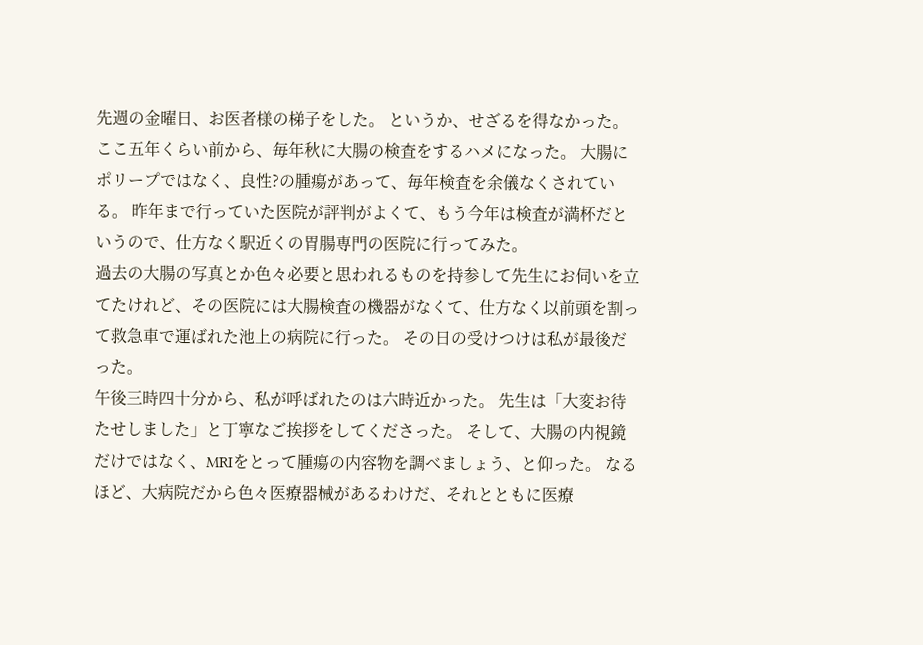先週の金曜日、お医者様の梯子をした。 というか、せざるを得なかった。
ここ五年くらい前から、毎年秋に大腸の検査をするハメになった。 大腸にポリープではなく、良性?の腫瘍があって、毎年検査を余儀なくされている。 昨年まで行っていた医院が評判がよくて、もう今年は検査が満杯だというので、仕方なく駅近くの胃腸専門の医院に行ってみた。
過去の大腸の写真とか色々必要と思われるものを持参して先生にお伺いを立てたけれど、その医院には大腸検査の機器がなくて、仕方なく以前頭を割って救急車で運ばれた池上の病院に行った。 その日の受けつけは私が最後だった。
午後三時四十分から、私が呼ばれたのは六時近かった。 先生は「大変お待たせしました」と丁寧なご挨拶をしてくださった。 そして、大腸の内視鏡だけではなく、MRIをとって腫瘍の内容物を調べましょう、と仰った。 なるほど、大病院だから色々医療器械があるわけだ、それとともに医療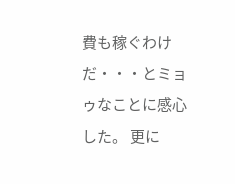費も稼ぐわけだ・・・とミョゥなことに感心した。 更に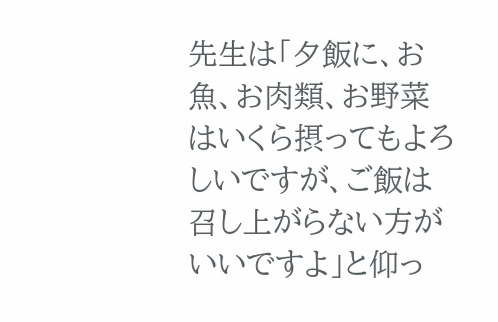先生は「夕飯に、お魚、お肉類、お野菜はいくら摂ってもよろしいですが、ご飯は召し上がらない方がいいですよ」と仰っ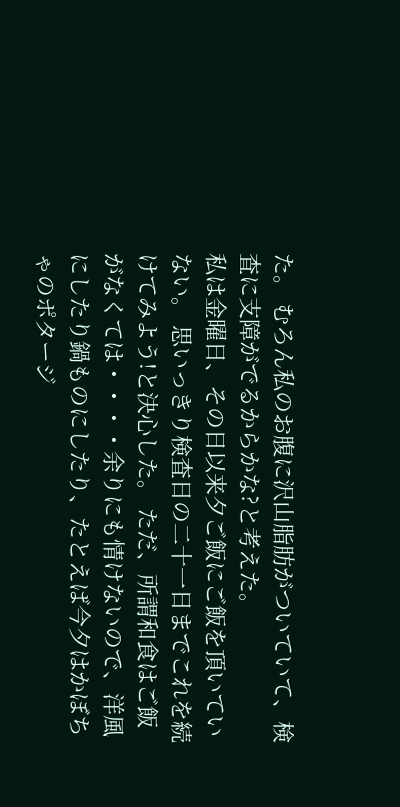た。 むろん私のお腹に沢山脂肪がついていて、検査に支障がでるからかな?と考えた。
私は金曜日、その日以来夕ご飯にご飯を頂いていない。 思いっきり検査日の二十一日までこれを続けてみよう!と決心した。 ただ、所謂和食はご飯がなくては・・・・余りにも情けないので、洋風にしたり鍋ものにしたり、たとえば今夕はかぼちゃのポタージ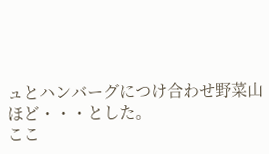ュとハンバーグにつけ合わせ野菜山ほど・・・とした。
ここ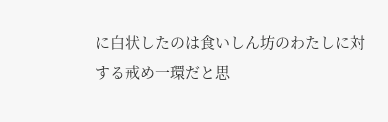に白状したのは食いしん坊のわたしに対する戒め一環だと思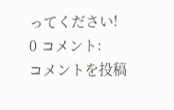ってください!
0 コメント:
コメントを投稿